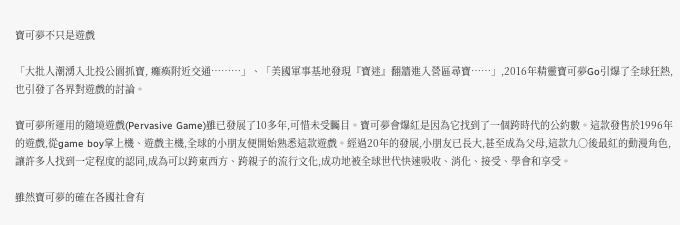寶可夢不只是遊戲

「大批人潮湧入北投公園抓寶, 癱瘓附近交通………」、「美國軍事基地發現『寶迷』翻牆進入營區尋寶……」,2016年精靈寶可夢Go引爆了全球狂熱,也引發了各界對遊戲的討論。

寶可夢所運用的隨境遊戲(Pervasive Game)雖已發展了10多年,可惜未受矚目。寶可夢會爆紅是因為它找到了一個跨時代的公約數。這款發售於1996年的遊戲,從game boy掌上機、遊戲主機,全球的小朋友便開始熟悉這款遊戲。經過20年的發展,小朋友已長大,甚至成為父母,這款九○後最紅的動漫角色,讓許多人找到一定程度的認同,成為可以跨東西方、跨親子的流行文化,成功地被全球世代快速吸收、消化、接受、學會和享受。

雖然寶可夢的確在各國社會有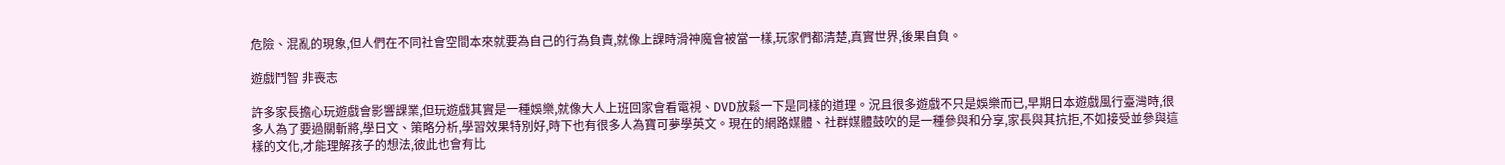危險、混亂的現象,但人們在不同社會空間本來就要為自己的行為負責,就像上課時滑神魔會被當一樣,玩家們都清楚,真實世界,後果自負。

遊戲鬥智 非喪志

許多家長擔心玩遊戲會影響課業,但玩遊戲其實是一種娛樂,就像大人上班回家會看電視、DVD放鬆一下是同樣的道理。況且很多遊戲不只是娛樂而已,早期日本遊戲風行臺灣時,很多人為了要過關斬將,學日文、策略分析,學習效果特別好,時下也有很多人為寶可夢學英文。現在的網路媒體、社群媒體鼓吹的是一種參與和分享,家長與其抗拒,不如接受並參與這樣的文化,才能理解孩子的想法,彼此也會有比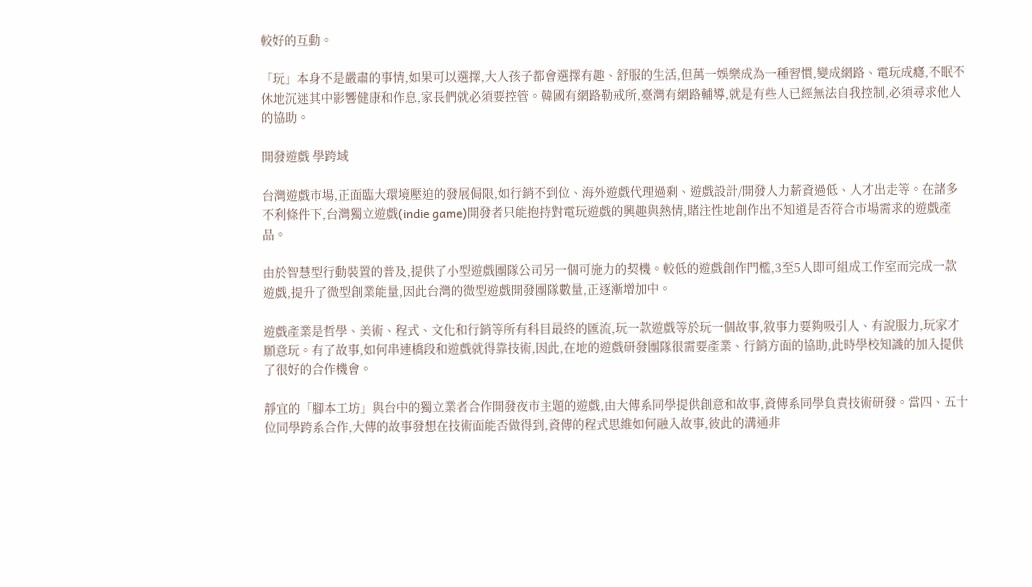較好的互動。

「玩」本身不是嚴肅的事情,如果可以選擇,大人孩子都會選擇有趣、舒服的生活,但萬一娛樂成為一種習慣,變成網路、電玩成癮,不眠不休地沉迷其中影響健康和作息,家長們就必須要控管。韓國有網路勒戒所,臺灣有網路輔導,就是有些人已經無法自我控制,必須尋求他人的協助。

開發遊戲 學跨域

台灣遊戲市場,正面臨大環境壓迫的發展侷限,如行銷不到位、海外遊戲代理過剩、遊戲設計/開發人力薪資過低、人才出走等。在諸多不利條件下,台灣獨立遊戲(indie game)開發者只能抱持對電玩遊戲的興趣與熱情,賭注性地創作出不知道是否符合市場需求的遊戲產品。

由於智慧型行動裝置的普及,提供了小型遊戲團隊公司另一個可施力的契機。較低的遊戲創作門檻,3至5人即可組成工作室而完成一款遊戲,提升了微型創業能量,因此台灣的微型遊戲開發團隊數量,正逐漸增加中。

遊戲產業是哲學、美術、程式、文化和行銷等所有科目最終的匯流,玩一款遊戲等於玩一個故事,敘事力要夠吸引人、有說服力,玩家才願意玩。有了故事,如何串連橋段和遊戲就得靠技術,因此,在地的遊戲研發團隊很需要產業、行銷方面的協助,此時學校知識的加入提供了很好的合作機會。

靜宜的「腳本工坊」與台中的獨立業者合作開發夜市主題的遊戲,由大傳系同學提供創意和故事,資傳系同學負責技術研發。當四、五十位同學跨系合作,大傳的故事發想在技術面能否做得到,資傳的程式思維如何融入故事,彼此的溝通非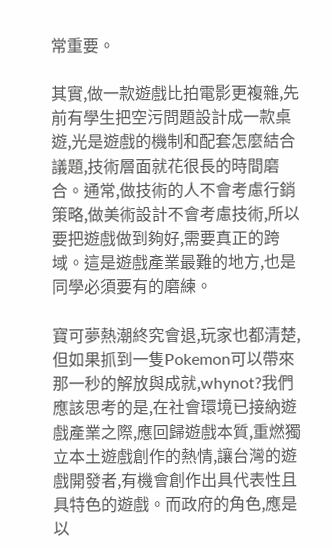常重要。

其實,做一款遊戲比拍電影更複雜,先前有學生把空污問題設計成一款桌遊,光是遊戲的機制和配套怎麼結合議題,技術層面就花很長的時間磨合。通常,做技術的人不會考慮行銷策略,做美術設計不會考慮技術,所以要把遊戲做到夠好,需要真正的跨域。這是遊戲產業最難的地方,也是同學必須要有的磨練。

寶可夢熱潮終究會退,玩家也都清楚,但如果抓到一隻Pokemon可以帶來那一秒的解放與成就,whynot?我們應該思考的是,在社會環境已接納遊戲產業之際,應回歸遊戲本質,重燃獨立本土遊戲創作的熱情,讓台灣的遊戲開發者,有機會創作出具代表性且具特色的遊戲。而政府的角色,應是以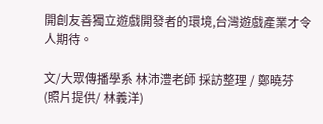開創友善獨立遊戲開發者的環境,台灣遊戲產業才令人期待。

文/大眾傳播學系 林沛澧老師 採訪整理 / 鄭曉芬 (照片提供/ 林義洋)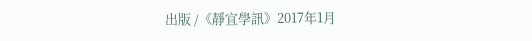出版 /《靜宜學訊》2017年1月